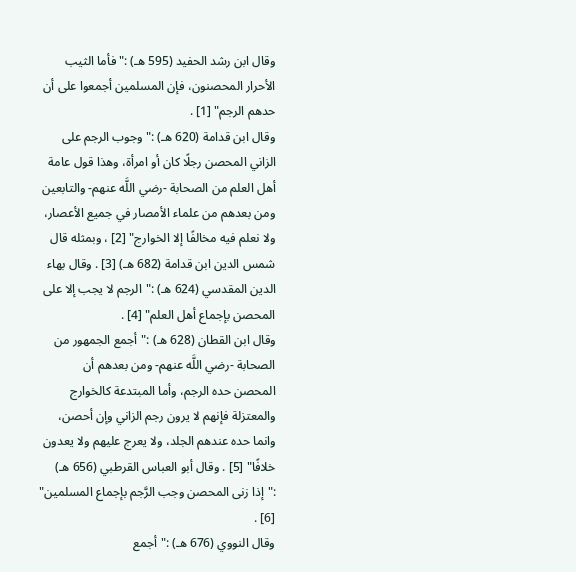وقال ابن رشد الحفيد (595 هـ) :"فأما الثيب الأحرار المحصنون، فإن المسلمين أجمعوا على أن حدهم الرجم" [1] .
وقال ابن قدامة (620 هـ) :"وجوب الرجم على الزاني المحصن رجلًا كان أو امرأة، وهذا قول عامة أهل العلم من الصحابة -رضي اللَّه عنهم- والتابعين ومن بعدهم من علماء الأمصار في جميع الأعصار، ولا نعلم فيه مخالفًا إلا الخوارج" [2] ، وبمثله قال شمس الدين ابن قدامة (682 هـ) [3] . وقال بهاء الدين المقدسي (624 هـ) :"الرجم لا يجب إلا على المحصن بإجماع أهل العلم" [4] .
وقال ابن القطان (628 هـ) :"أجمع الجمهور من الصحابة -رضي اللَّه عنهم- ومن بعدهم أن المحصن حده الرجم، وأما المبتدعة كالخوارج والمعتزلة فإنهم لا يرون رجم الزاني وإن أحصن، وانما حده عندهم الجلد، ولا يعرج عليهم ولا يعدون خلافًا" [5] . وقال أبو العباس القرطبي (656 هـ) :"إذا زنى المحصن وجب الرَّجم بإجماع المسلمين" [6] .
وقال النووي (676 هـ) :"أجمع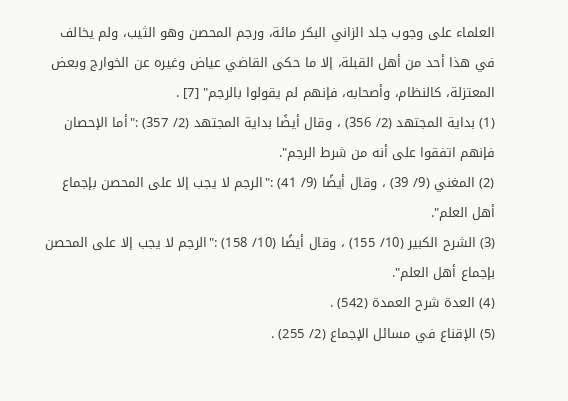العلماء على وجوب جلد الزاني البكر مائة، ورجم المحصن وهو الثيب، ولم يخالف في هذا أحد من أهل القبلة، إلا ما حكى القاضي عياض وغيره عن الخوارج وبعض المعتزلة، كالنظام، وأصحابه، فإنهم لم يقولوا بالرجم" [7] .
(1) بداية المجتهد (2/ 356) ، وقال أيضًا بداية المجتهد (2/ 357) :"أما الإحصان فإنهم اتفقوا على أنه من شرط الرجم".
(2) المغني (9/ 39) ، وقال أيضًا (9/ 41) :"الرجم لا يجب إلا على المحصن بإجماع أهل العلم".
(3) الشرح الكبير (10/ 155) ، وقال أيضًا (10/ 158) :"الرجم لا يجب إلا على المحصن بإجماع أهل العلم".
(4) العدة شرح العمدة (542) .
(5) الإقناع في مسائل الإجماع (2/ 255) .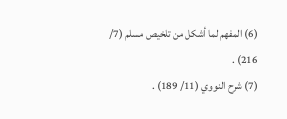(6) المفهم لما أشكل من تلخيص مسلم (7/ 216) .
(7) شرح النووي (11/ 189) .